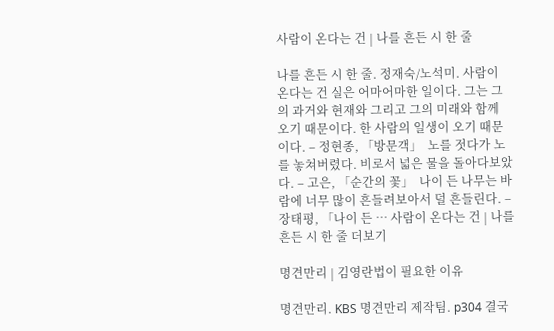사람이 온다는 건 | 나를 흔든 시 한 줄

나를 흔든 시 한 줄. 정재숙/노석미. 사람이 온다는 건 실은 어마어마한 일이다. 그는 그의 과거와 현재와 그리고 그의 미래와 함께 오기 때문이다. 한 사람의 일생이 오기 때문이다. – 정현종, 「방문객」  노를 젓다가 노를 놓쳐버렸다. 비로서 넓은 물을 돌아다보았다. – 고은, 「순간의 꽃」  나이 든 나무는 바람에 너무 많이 흔들려보아서 덜 흔들린다. – 장태평, 「나이 든 … 사람이 온다는 건 | 나를 흔든 시 한 줄 더보기

명견만리 | 김영란법이 필요한 이유

명견만리. KBS 명견만리 제작팀. p304 결국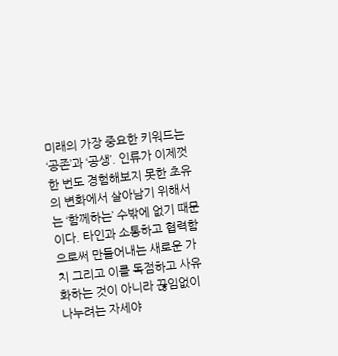미래의 가장 중요한 키워드는 ‘공존’과 ‘공생’. 인류가 이제껏 한 번도 경험해보지 못한 초유의 변화에서 살아남기 위해서는 ‘함께하는’ 수밖에 없기 때문이다. 타인과 소통하고 협력함으로써 만들어내는 새로운 가치 그리고 이를 독점하고 사유화하는 것이 아니라 끊임없이 나누려는 자세야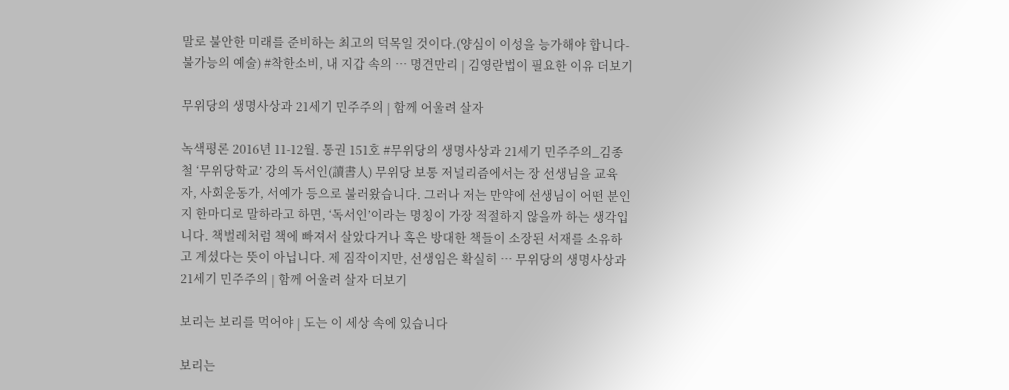말로 불안한 미래를 준비하는 최고의 덕목일 것이다.(양심이 이성을 능가해야 합니다-불가능의 예술) #착한소비, 내 지갑 속의 … 명견만리 | 김영란법이 필요한 이유 더보기

무위당의 생명사상과 21세기 민주주의 | 함께 어울려 살자

녹색평론 2016년 11-12월. 통권 151호 #무위당의 생명사상과 21세기 민주주의_김종철 ‘무위당학교’ 강의 독서인(讀書人) 무위당 보통 저널리즘에서는 장 선생님을 교육자, 사회운동가, 서예가 등으로 불러왔습니다. 그러나 저는 만약에 선생님이 어떤 분인지 한마디로 말하라고 하면, ‘독서인’이라는 명칭이 가장 적절하지 않을까 하는 생각입니다. 책벌레처럼 책에 빠져서 살았다거나 혹은 방대한 책들이 소장된 서재를 소유하고 계셨다는 뜻이 아닙니다. 제 짐작이지만, 선생임은 확실히 … 무위당의 생명사상과 21세기 민주주의 | 함께 어울려 살자 더보기

보리는 보리를 먹어야 | 도는 이 세상 속에 있습니다

보리는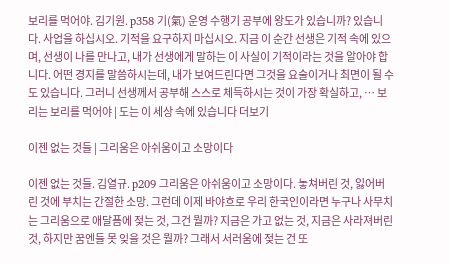보리를 먹어야. 김기원. p358 기(氣) 운영 수행기 공부에 왕도가 있습니까? 있습니다. 사업을 하십시오. 기적을 요구하지 마십시오. 지금 이 순간 선생은 기적 속에 있으며, 선생이 나를 만나고, 내가 선생에게 말하는 이 사실이 기적이라는 것을 알아야 합니다. 어떤 경지를 말씀하시는데, 내가 보여드린다면 그것을 요술이거나 최면이 될 수도 있습니다. 그러니 선생께서 공부해 스스로 체득하시는 것이 가장 확실하고, … 보리는 보리를 먹어야 | 도는 이 세상 속에 있습니다 더보기

이젠 없는 것들 | 그리움은 아쉬움이고 소망이다

이젠 없는 것들. 김열규. p209 그리움은 아쉬움이고 소망이다. 놓쳐버린 것, 잃어버린 것에 부치는 간절한 소망. 그런데 이제 바야흐로 우리 한국인이라면 누구나 사무치는 그리움으로 애달픔에 젖는 것, 그건 뭘까? 지금은 가고 없는 것, 지금은 사라져버린 것, 하지만 꿈엔들 못 잊을 것은 뭘까? 그래서 서러움에 젖는 건 또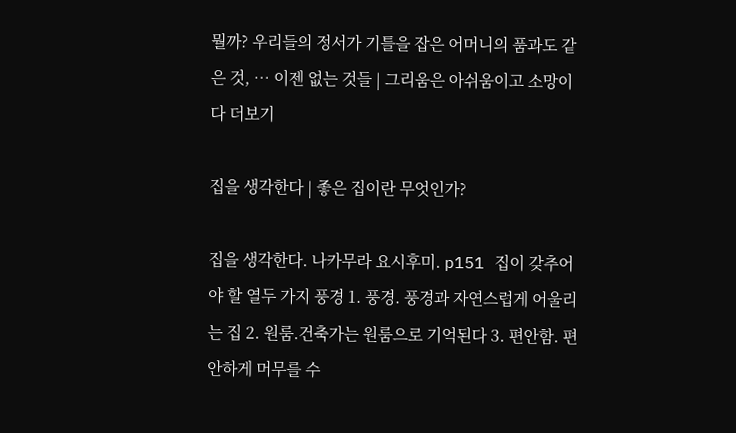뭘까? 우리들의 정서가 기틀을 잡은 어머니의 품과도 같은 것, … 이젠 없는 것들 | 그리움은 아쉬움이고 소망이다 더보기

집을 생각한다 | 좋은 집이란 무엇인가?

집을 생각한다. 나카무라 요시후미. p151 집이 갖추어야 할 열두 가지 풍경 1. 풍경. 풍경과 자연스럽게 어울리는 집 2. 원룸.건축가는 원룸으로 기억된다 3. 편안함. 편안하게 머무를 수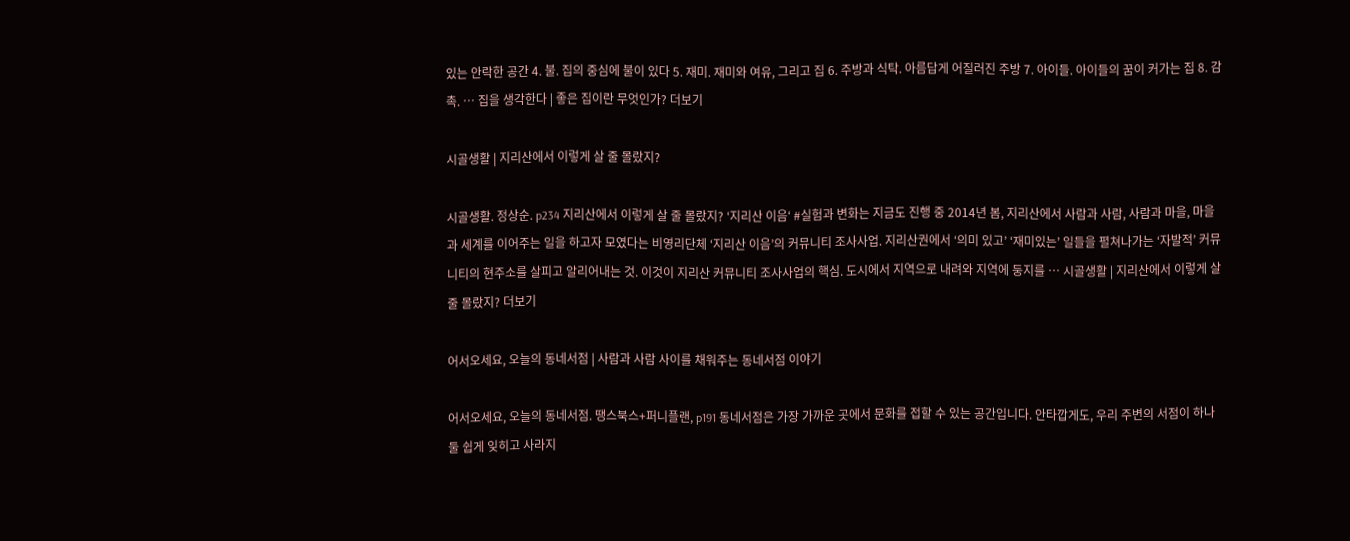있는 안락한 공간 4. 불. 집의 중심에 불이 있다 5. 재미. 재미와 여유, 그리고 집 6. 주방과 식탁. 아름답게 어질러진 주방 7. 아이들. 아이들의 꿈이 커가는 집 8. 감촉. … 집을 생각한다 | 좋은 집이란 무엇인가? 더보기

시골생활 | 지리산에서 이렇게 살 줄 몰랐지?

시골생활. 정상순. p234 지리산에서 이렇게 살 줄 몰랐지? ‘지리산 이음‘ #실험과 변화는 지금도 진행 중 2014년 봄, 지리산에서 사람과 사람, 사람과 마을, 마을과 세계를 이어주는 일을 하고자 모였다는 비영리단체 ‘지리산 이음’의 커뮤니티 조사사업. 지리산권에서 ‘의미 있고’ ‘재미있는’ 일들을 펼쳐나가는 ‘자발적’ 커뮤니티의 현주소를 살피고 알리어내는 것. 이것이 지리산 커뮤니티 조사사업의 핵심. 도시에서 지역으로 내려와 지역에 둥지를 … 시골생활 | 지리산에서 이렇게 살 줄 몰랐지? 더보기

어서오세요, 오늘의 동네서점 | 사람과 사람 사이를 채워주는 동네서점 이야기

어서오세요, 오늘의 동네서점. 땡스북스+퍼니플랜, p191 동네서점은 가장 가까운 곳에서 문화를 접할 수 있는 공간입니다. 안타깝게도, 우리 주변의 서점이 하나둘 쉽게 잊히고 사라지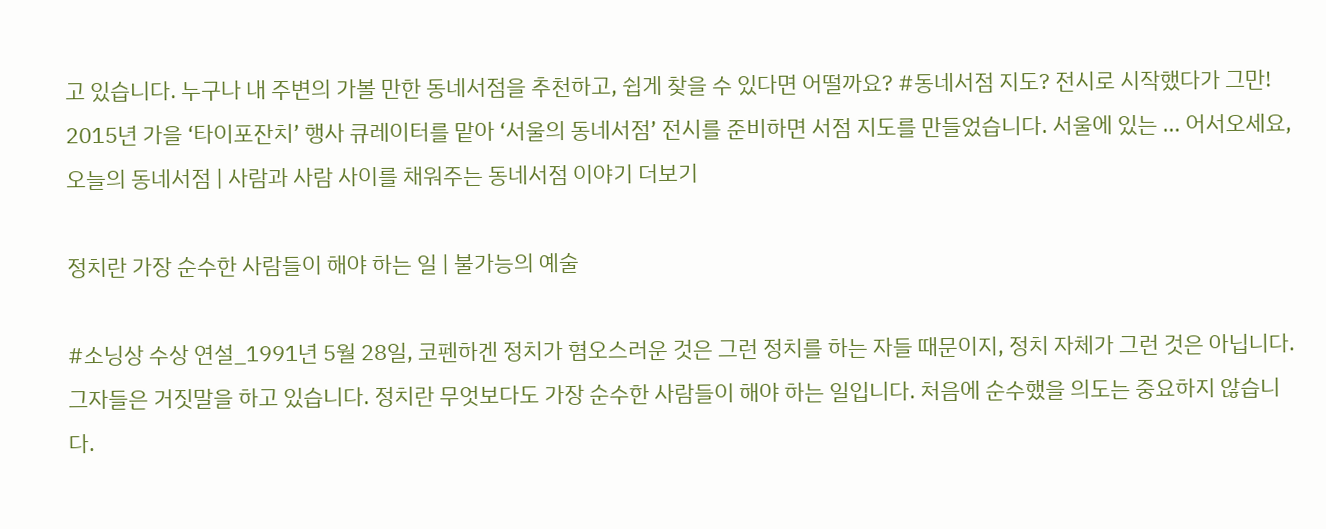고 있습니다. 누구나 내 주변의 가볼 만한 동네서점을 추천하고, 쉽게 찾을 수 있다면 어떨까요? #동네서점 지도? 전시로 시작했다가 그만! 2015년 가을 ‘타이포잔치’ 행사 큐레이터를 맡아 ‘서울의 동네서점’ 전시를 준비하면 서점 지도를 만들었습니다. 서울에 있는 … 어서오세요, 오늘의 동네서점 | 사람과 사람 사이를 채워주는 동네서점 이야기 더보기

정치란 가장 순수한 사람들이 해야 하는 일 | 불가능의 예술

#소닝상 수상 연설_1991년 5월 28일, 코펜하겐 정치가 혐오스러운 것은 그런 정치를 하는 자들 때문이지, 정치 자체가 그런 것은 아닙니다. 그자들은 거짓말을 하고 있습니다. 정치란 무엇보다도 가장 순수한 사람들이 해야 하는 일입니다. 처음에 순수했을 의도는 중요하지 않습니다.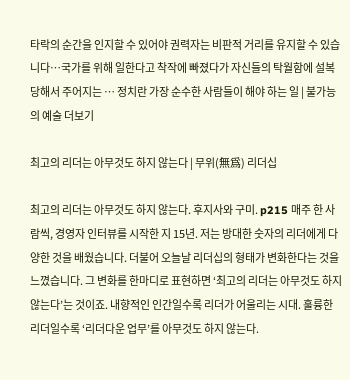타락의 순간을 인지할 수 있어야 권력자는 비판적 거리를 유지할 수 있습니다…국가를 위해 일한다고 착작에 빠졌다가 자신들의 탁월함에 설복당해서 주어지는 … 정치란 가장 순수한 사람들이 해야 하는 일 | 불가능의 예술 더보기

최고의 리더는 아무것도 하지 않는다 | 무위(無爲) 리더십

최고의 리더는 아무것도 하지 않는다. 후지사와 구미. p215 매주 한 사람씩, 경영자 인터뷰를 시작한 지 15년. 저는 방대한 숫자의 리더에게 다양한 것을 배웠습니다. 더불어 오늘날 리더십의 형태가 변화한다는 것을 느꼈습니다. 그 변화를 한마디로 표현하면 ‘최고의 리더는 아무것도 하지 않는다’는 것이죠. 내향적인 인간일수록 리더가 어울리는 시대. 훌륭한 리더일수록 ‘리더다운 업무’를 아무것도 하지 않는다.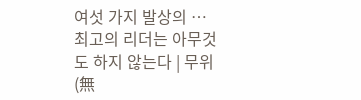여섯 가지 발상의 … 최고의 리더는 아무것도 하지 않는다 | 무위(無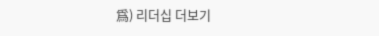爲) 리더십 더보기